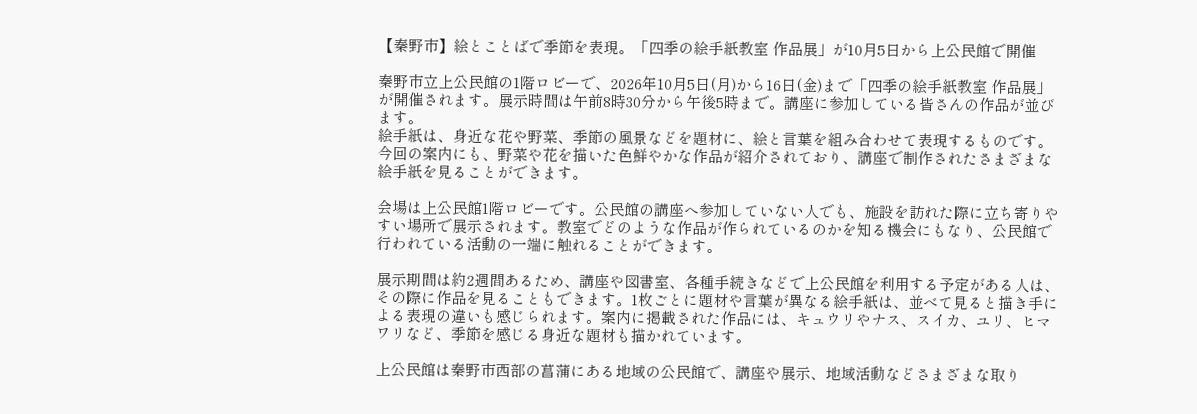【秦野市】絵とことばで季節を表現。「四季の絵手紙教室 作品展」が10月5日から上公民館で開催

秦野市立上公民館の1階ロビーで、2026年10月5日(月)から16日(金)まで「四季の絵手紙教室 作品展」が開催されます。展示時間は午前8時30分から午後5時まで。講座に参加している皆さんの作品が並びます。
絵手紙は、身近な花や野菜、季節の風景などを題材に、絵と言葉を組み合わせて表現するものです。今回の案内にも、野菜や花を描いた色鮮やかな作品が紹介されており、講座で制作されたさまざまな絵手紙を見ることができます。

会場は上公民館1階ロビーです。公民館の講座へ参加していない人でも、施設を訪れた際に立ち寄りやすい場所で展示されます。教室でどのような作品が作られているのかを知る機会にもなり、公民館で行われている活動の一端に触れることができます。

展示期間は約2週間あるため、講座や図書室、各種手続きなどで上公民館を利用する予定がある人は、その際に作品を見ることもできます。1枚ごとに題材や言葉が異なる絵手紙は、並べて見ると描き手による表現の違いも感じられます。案内に掲載された作品には、キュウリやナス、スイカ、ユリ、ヒマワリなど、季節を感じる身近な題材も描かれています。

上公民館は秦野市西部の菖蒲にある地域の公民館で、講座や展示、地域活動などさまざまな取り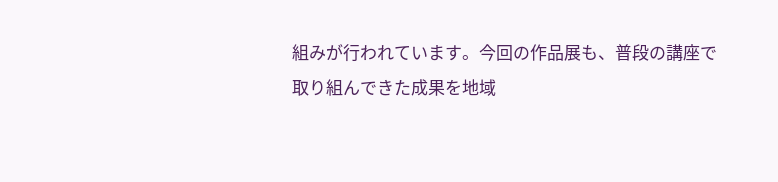組みが行われています。今回の作品展も、普段の講座で取り組んできた成果を地域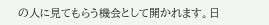の人に見てもらう機会として開かれます。日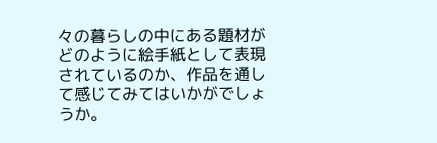々の暮らしの中にある題材がどのように絵手紙として表現されているのか、作品を通して感じてみてはいかがでしょうか。